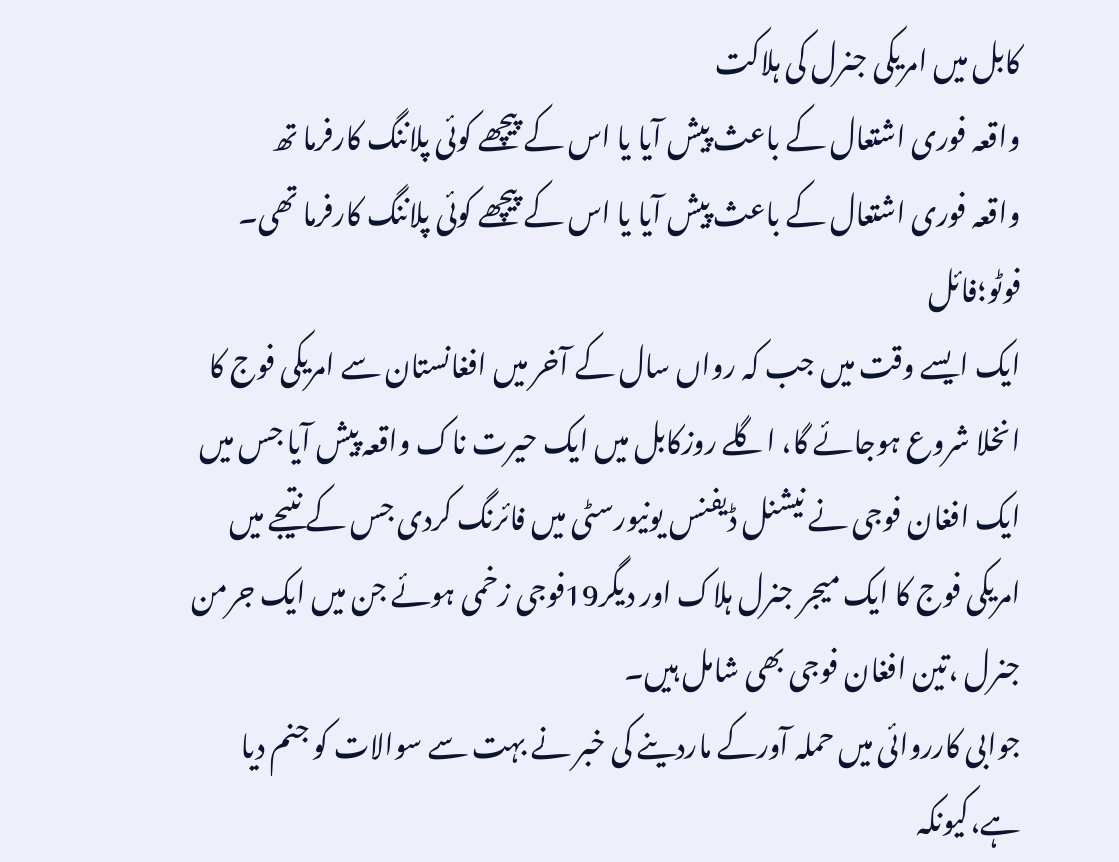کابل میں امریکی جنرل کی ہلاکت
واقعہ فوری اشتعال کے باعث پیش آیا یا اس کے پیچھے کوئی پلاننگ کارفرما تھ
واقعہ فوری اشتعال کے باعث پیش آیا یا اس کے پیچھے کوئی پلاننگ کارفرما تھی۔ فوٹو؛فائل
ایک ایسے وقت میں جب کہ رواں سال کے آخر میں افغانستان سے امریکی فوج کا انخلا شروع ہوجائے گا، اگلے روزکابل میں ایک حیرت ناک واقعہ پیش آیا جس میں ایک افغان فوجی نے نیشنل ڈیفنس یونیورسٹی میں فائرنگ کردی جس کے نتیجے میں امریکی فوج کا ایک میجر جنرل ہلاک اور دیگر19فوجی زخمی ہوئے جن میں ایک جرمن جنرل ،تین افغان فوجی بھی شامل ہیں۔
جوابی کارروائی میں حملہ آورکے ماردینے کی خبر نے بہت سے سوالات کو جنم دیا ہے،کیونکہ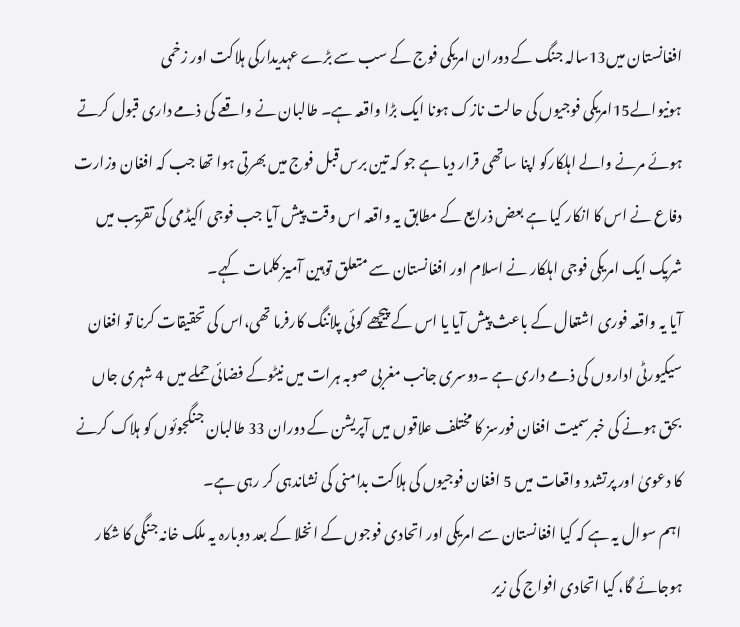افغانستان میں13سالہ جنگ کے دوران امریکی فوج کے سب سے بڑے عہدیدارکی ہلاکت اور زخمی ہونیوالے15امریکی فوجیوں کی حالت نازک ہونا ایک بڑا واقعہ ہے۔ طالبان نے واقعے کی ذمے داری قبول کرتے ہوئے مرنے والے اہلکارکو اپنا ساتھی قرار دیا ہے جو کہ تین برس قبل فوج میں بھرتی ہوا تھا جب کہ افغان وزارت دفاع نے اس کا انکار کیا ہے بعض ذرایع کے مطابق یہ واقعہ اس وقت پیش آیا جب فوجی اکیڈمی کی تقریب میں شریک ایک امریکی فوجی اہلکار نے اسلام اور افغانستان سے متعلق توہین آمیز کلمات کہے۔
آیا یہ واقعہ فوری اشتعال کے باعث پیش آیا یا اس کے پیچھے کوئی پلاننگ کارفرما تھی،اس کی تحقیقات کرنا تو افغان سیکیورٹی اداروں کی ذمے داری ہے ۔دوسری جانب مغربی صوبہ ہرات میں نیٹوکے فضائی حملے میں 4 شہری جاں بحق ہونے کی خبرسمیت افغان فورسز کا مختلف علاقوں میں آپریشن کے دوران 33 طالبان جنگجوئوں کو ہلاک کرنے کا دعویٰ اور پرتشدد واقعات میں 5 افغان فوجیوں کی ہلاکت بدامنی کی نشاندہی کر رہی ہے۔
اہم سوال یہ ہے کہ کیا افغانستان سے امریکی اور اتحادی فوجوں کے انخلا کے بعد دوبارہ یہ ملک خانہ جنگی کا شکار ہوجائے گا، کیا اتحادی افواج کی زیر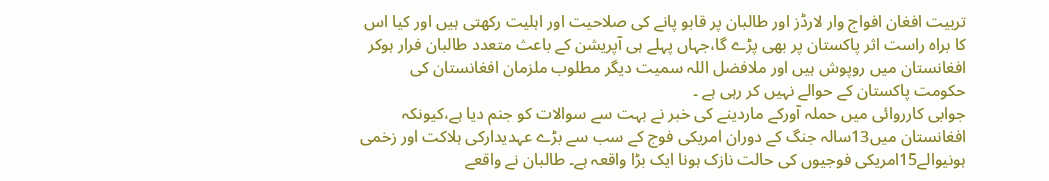تربیت افغان افواج وار لارڈز اور طالبان پر قابو پانے کی صلاحیت اور اہلیت رکھتی ہیں اور کیا اس کا براہ راست اثر پاکستان پر بھی پڑے گا،جہاں پہلے ہی آپریشن کے باعث متعدد طالبان فرار ہوکر افغانستان میں روپوش ہیں اور ملافضل اللہ سمیت دیگر مطلوب ملزمان افغانستان کی حکومت پاکستان کے حوالے نہیں کر رہی ہے ۔
جوابی کارروائی میں حملہ آورکے ماردینے کی خبر نے بہت سے سوالات کو جنم دیا ہے،کیونکہ افغانستان میں13سالہ جنگ کے دوران امریکی فوج کے سب سے بڑے عہدیدارکی ہلاکت اور زخمی ہونیوالے15امریکی فوجیوں کی حالت نازک ہونا ایک بڑا واقعہ ہے۔ طالبان نے واقعے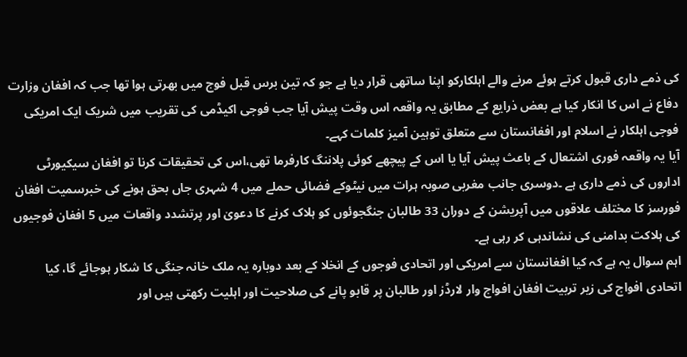کی ذمے داری قبول کرتے ہوئے مرنے والے اہلکارکو اپنا ساتھی قرار دیا ہے جو کہ تین برس قبل فوج میں بھرتی ہوا تھا جب کہ افغان وزارت دفاع نے اس کا انکار کیا ہے بعض ذرایع کے مطابق یہ واقعہ اس وقت پیش آیا جب فوجی اکیڈمی کی تقریب میں شریک ایک امریکی فوجی اہلکار نے اسلام اور افغانستان سے متعلق توہین آمیز کلمات کہے۔
آیا یہ واقعہ فوری اشتعال کے باعث پیش آیا یا اس کے پیچھے کوئی پلاننگ کارفرما تھی،اس کی تحقیقات کرنا تو افغان سیکیورٹی اداروں کی ذمے داری ہے ۔دوسری جانب مغربی صوبہ ہرات میں نیٹوکے فضائی حملے میں 4 شہری جاں بحق ہونے کی خبرسمیت افغان فورسز کا مختلف علاقوں میں آپریشن کے دوران 33 طالبان جنگجوئوں کو ہلاک کرنے کا دعویٰ اور پرتشدد واقعات میں 5 افغان فوجیوں کی ہلاکت بدامنی کی نشاندہی کر رہی ہے۔
اہم سوال یہ ہے کہ کیا افغانستان سے امریکی اور اتحادی فوجوں کے انخلا کے بعد دوبارہ یہ ملک خانہ جنگی کا شکار ہوجائے گا، کیا اتحادی افواج کی زیر تربیت افغان افواج وار لارڈز اور طالبان پر قابو پانے کی صلاحیت اور اہلیت رکھتی ہیں اور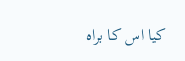کیا اس کا براہ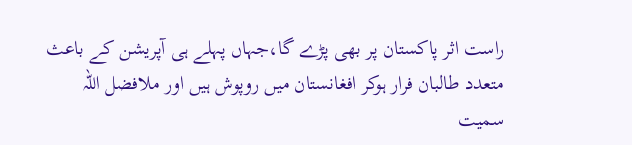راست اثر پاکستان پر بھی پڑے گا،جہاں پہلے ہی آپریشن کے باعث متعدد طالبان فرار ہوکر افغانستان میں روپوش ہیں اور ملافضل اللہ سمیت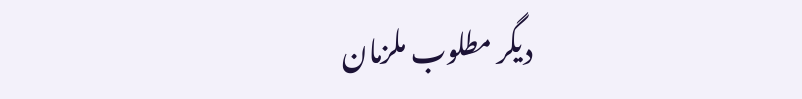دیگر مطلوب ملزمان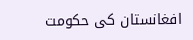افغانستان کی حکومت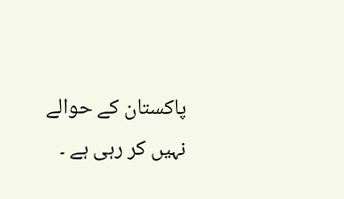پاکستان کے حوالے نہیں کر رہی ہے ۔